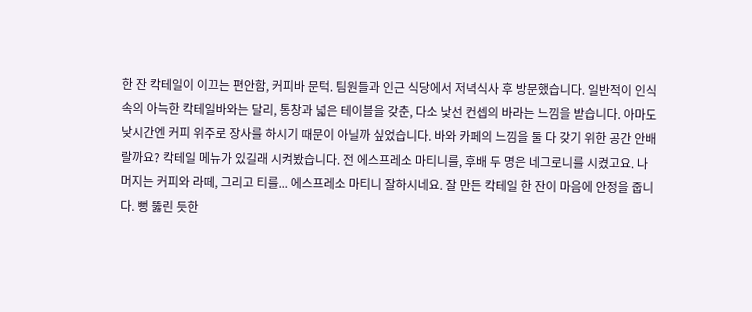한 잔 칵테일이 이끄는 편안함, 커피바 문턱. 팀원들과 인근 식당에서 저녁식사 후 방문했습니다. 일반적이 인식속의 아늑한 칵테일바와는 달리, 통창과 넓은 테이블을 갖춘, 다소 낯선 컨셉의 바라는 느낌을 받습니다. 아마도 낮시간엔 커피 위주로 장사를 하시기 때문이 아닐까 싶었습니다. 바와 카페의 느낌을 둘 다 갖기 위한 공간 안배랄까요? 칵테일 메뉴가 있길래 시켜봤습니다. 전 에스프레소 마티니를, 후배 두 명은 네그로니를 시켰고요. 나머지는 커피와 라떼, 그리고 티를... 에스프레소 마티니 잘하시네요. 잘 만든 칵테일 한 잔이 마음에 안정을 줍니다. 뻥 뚫린 듯한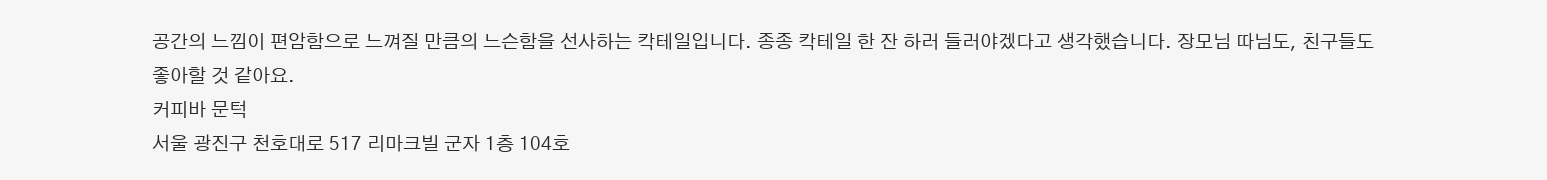공간의 느낌이 편암함으로 느껴질 만큼의 느슨함을 선사하는 칵테일입니다. 종종 칵테일 한 잔 하러 들러야겠다고 생각했습니다. 장모님 따님도, 친구들도 좋아할 것 같아요.
커피바 문턱
서울 광진구 천호대로 517 리마크빌 군자 1층 104호